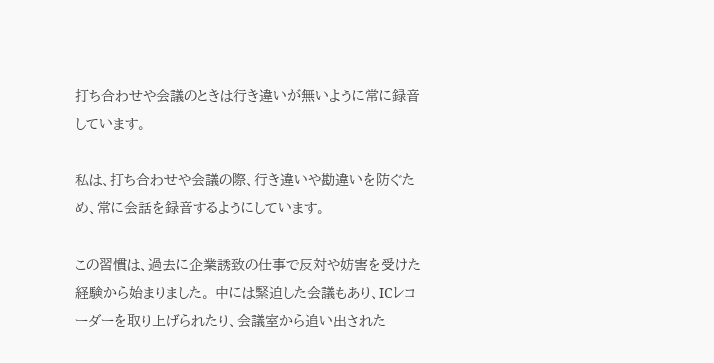打ち合わせや会議のときは行き違いが無いように常に録音しています。

私は、打ち合わせや会議の際、行き違いや勘違いを防ぐため、常に会話を録音するようにしています。

この習慣は、過去に企業誘致の仕事で反対や妨害を受けた経験から始まりました。 中には緊迫した会議もあり、ICレコーダーを取り上げられたり、会議室から追い出された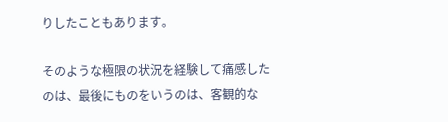りしたこともあります。

そのような極限の状況を経験して痛感したのは、最後にものをいうのは、客観的な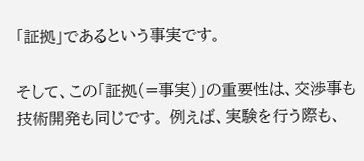「証拠」であるという事実です。

そして、この「証拠(=事実)」の重要性は、交渉事も技術開発も同じです。 例えば、実験を行う際も、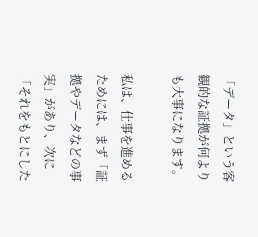「データ」という客観的な証拠が何よりも大事になります。

私は、仕事を進めるためには、まず「証拠やデータなどの事実」があり、次に「それをもとにした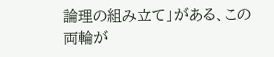論理の組み立て」がある、この両輪が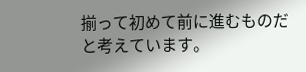揃って初めて前に進むものだと考えています。